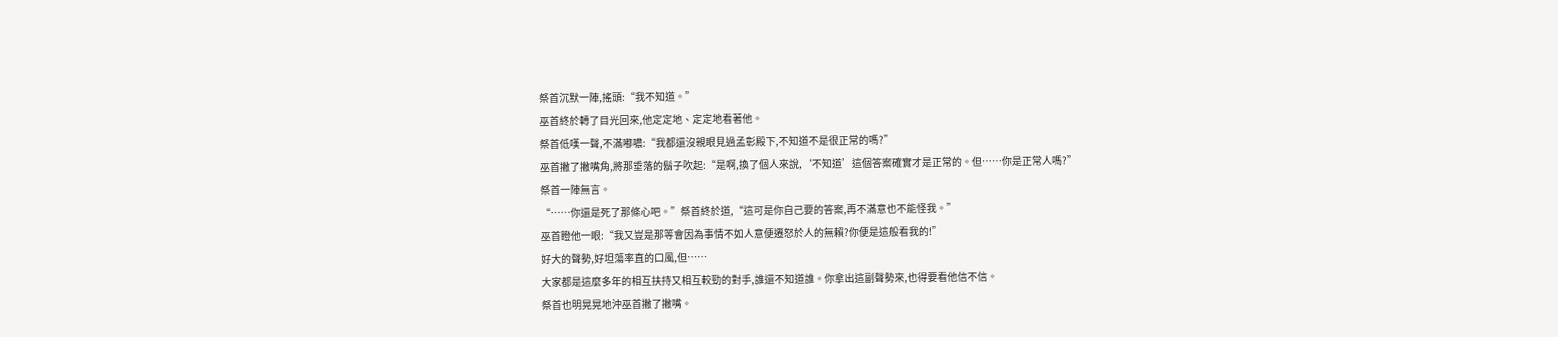祭首沉默一陣,搖頭:“我不知道。”
巫首終於轉了目光回來,他定定地、定定地看著他。
祭首低嘆一聲,不滿嘟噥:“我都還沒親眼見過孟彰殿下,不知道不是很正常的嗎?”
巫首撇了撇嘴角,將那垂落的鬍子吹起:“是啊,換了個人來說,‘不知道’這個答案確實才是正常的。但……你是正常人嗎?”
祭首一陣無言。
“……你還是死了那條心吧。”祭首終於道,“這可是你自己要的答案,再不滿意也不能怪我。”
巫首瞪他一眼:“我又豈是那等會因為事情不如人意便遷怒於人的無賴?你便是這般看我的!”
好大的聲勢,好坦蕩率直的口風,但……
大家都是這麼多年的相互扶持又相互較勁的對手,誰還不知道誰。你拿出這副聲勢來,也得要看他信不信。
祭首也明晃晃地沖巫首撇了撇嘴。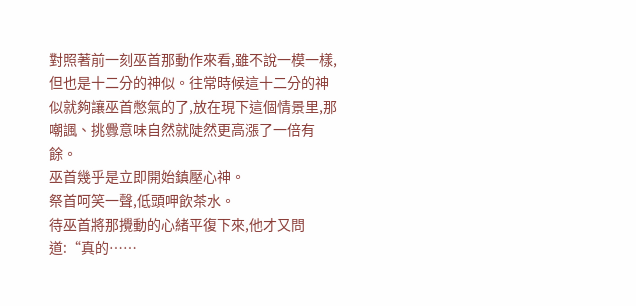對照著前一刻巫首那動作來看,雖不說一模一樣,但也是十二分的神似。往常時候這十二分的神似就夠讓巫首憋氣的了,放在現下這個情景里,那嘲諷、挑釁意味自然就陡然更高漲了一倍有餘。
巫首幾乎是立即開始鎮壓心神。
祭首呵笑一聲,低頭呷飲茶水。
待巫首將那攪動的心緒平復下來,他才又問道:“真的……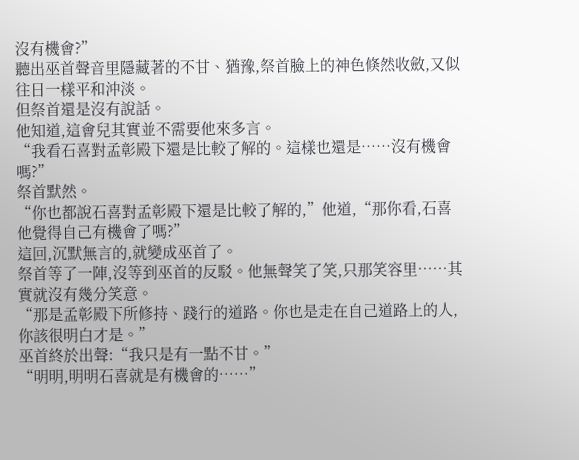沒有機會?”
聽出巫首聲音里隱藏著的不甘、猶豫,祭首臉上的神色倏然收斂,又似往日一樣平和沖淡。
但祭首還是沒有說話。
他知道,這會兒其實並不需要他來多言。
“我看石喜對孟彰殿下還是比較了解的。這樣也還是……沒有機會嗎?”
祭首默然。
“你也都說石喜對孟彰殿下還是比較了解的,”他道,“那你看,石喜他覺得自己有機會了嗎?”
這回,沉默無言的,就變成巫首了。
祭首等了一陣,沒等到巫首的反駁。他無聲笑了笑,只那笑容里……其實就沒有幾分笑意。
“那是孟彰殿下所修持、踐行的道路。你也是走在自己道路上的人,你該很明白才是。”
巫首終於出聲:“我只是有一點不甘。”
“明明,明明石喜就是有機會的……”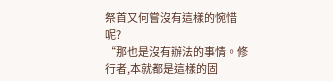祭首又何嘗沒有這樣的惋惜呢?
“那也是沒有辦法的事情。修行者,本就都是這樣的固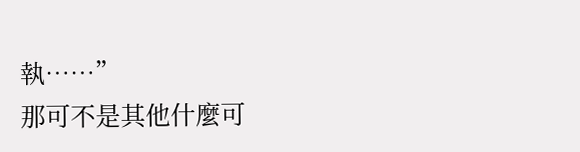執……”
那可不是其他什麼可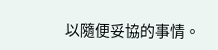以隨便妥協的事情。